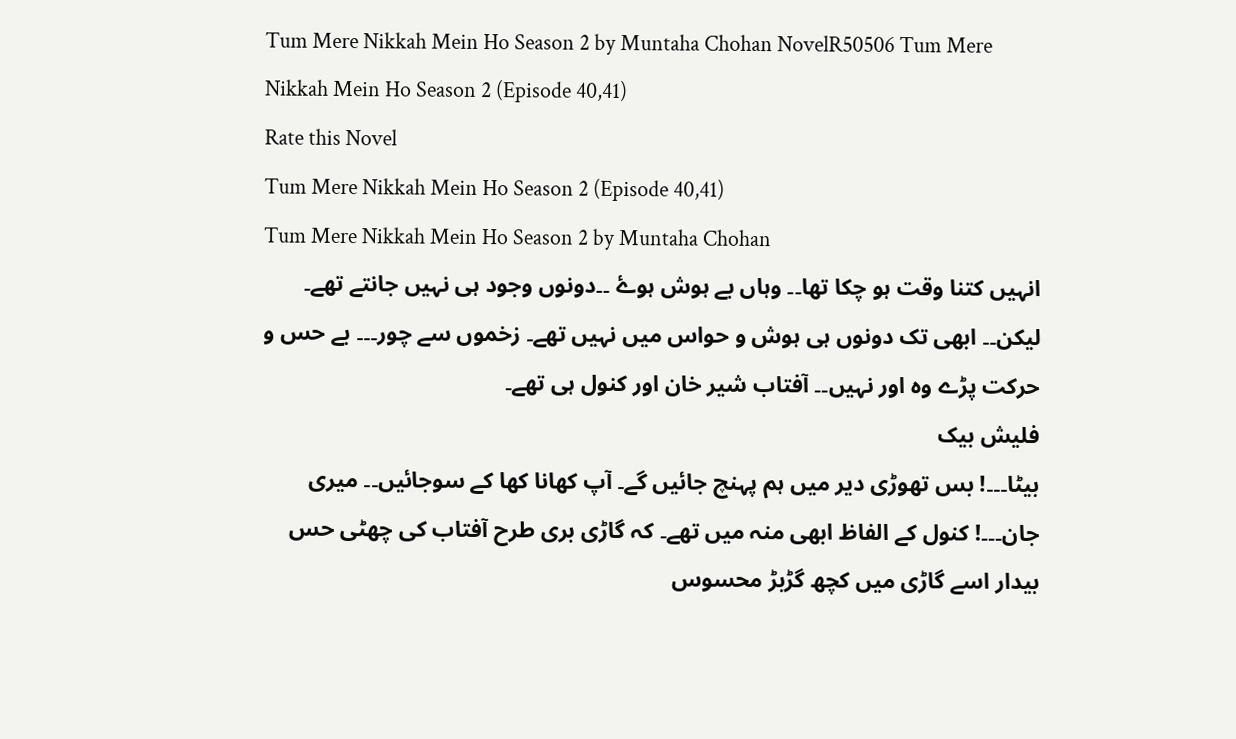Tum Mere Nikkah Mein Ho Season 2 by Muntaha Chohan NovelR50506 Tum Mere Nikkah Mein Ho Season 2 (Episode 40,41)
Rate this Novel
Tum Mere Nikkah Mein Ho Season 2 (Episode 40,41)
Tum Mere Nikkah Mein Ho Season 2 by Muntaha Chohan
انہیں کتنا وقت ہو چکا تھا۔۔ وہاں بے ہوش ہوۓ ۔۔دونوں وجود ہی نہیں جانتے تھے۔ لیکن۔۔ ابھی تک دونوں ہی ہوش و حواس میں نہیں تھے۔ زخموں سے چور۔۔۔ بے حس و حرکت پڑے وہ اور نہیں۔۔ آفتاب شیر خان اور کنول ہی تھے۔
فلیش بیک
بیٹا۔۔۔! بس تھوڑی دیر میں ہم پہنچ جائیں گے۔ آپ کھانا کھا کے سوجائیں۔۔ میری جان۔۔۔! کنول کے الفاظ ابھی منہ میں تھے۔ کہ گاڑی بری طرح آفتاب کی چھٹی حس بیدار اسے گاڑی میں کچھ گڑبڑ محسوس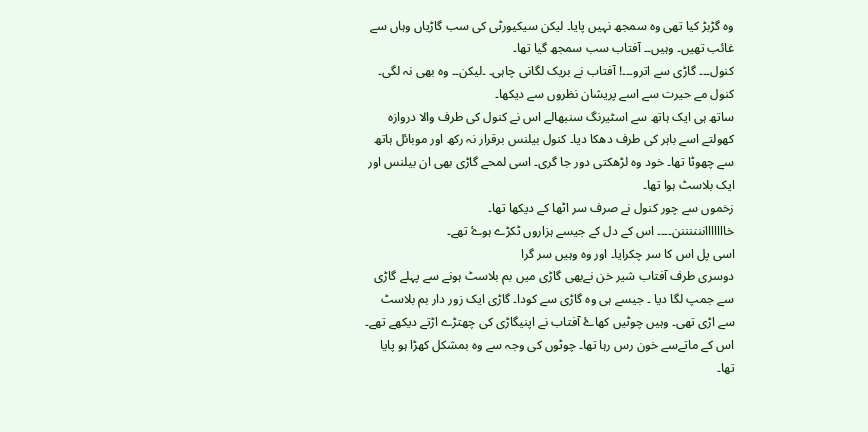وہ گڑبڑ کیا تھی وہ سمجھ نہیں پایا۔ لیکن سیکیورٹی کی سب گاڑیاں وہاں سے غائب تھیں۔ وہیں۔۔ آفتاب سب سمجھ گیا تھا۔
کنول۔۔۔ گاڑی سے اترو۔۔۔! آفتاب نے بریک لگانی چاہی۔ ۔لیکن۔۔ وہ بھی نہ لگی۔
کنول مے حیرت سے اسے پریشان نظروں سے دیکھا۔
ساتھ ہی ایک ہاتھ سے اسٹیرنگ سنبھالے اس نے کنول کی طرف والا دروازہ کھولتے اسے باہر کی طرف دھکا دیا۔ کنول بیلنس برقرار نہ رکھ اور موبائل ہاتھ سے چھوٹا تھا۔ خود وہ لڑھکتی دور جا گری۔ اسی لمحے گاڑی بھی ان بیلنس اور ایک بلاسٹ ہوا تھا۔
زخموں سے چور کنول نے صرف سر اٹھا کے دیکھا تھا۔
خاااااااننننننن۔۔۔۔ اس کے دل کے جیسے ہزاروں ٹکڑے ہوۓ تھے۔
اسی پل اس کا سر چکرایا۔ اور وہ وہیں سر گرا
دوسری طرف آفتاب شیر خن نےبھی گاڑی میں بم بلاسٹ ہونے سے پہلے گاڑی سے جمپ لگا دیا ۔ جیسے ہی وہ گاڑی سے کودا۔ گاڑی ایک زور دار بم بلاسٹ سے اڑی تھی۔ وہیں چوٹیں کھاۓ آفتاب نے اپنیگاڑی کی چھتڑے اڑتے دیکھے تھے۔
اس کے ماتےسے خون رس رہا تھا۔ چوٹوں کی وجہ سے وہ بمشکل کھڑا ہو پایا تھا۔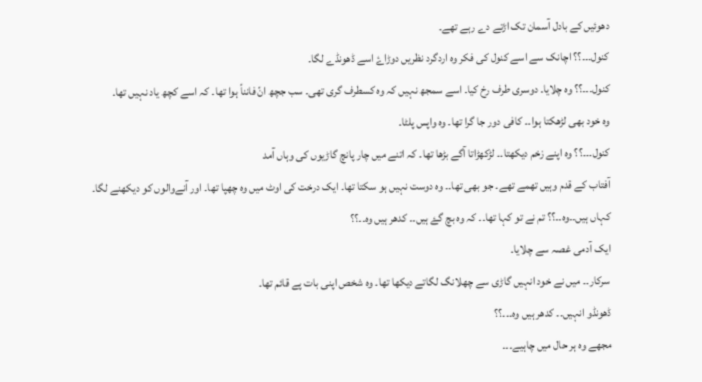دھوئیں کے بادل آسمان تک اڑتے دے رہے تھے۔
کنول۔۔۔؟؟ اچانک سے اسے کنول کی فکر وہ اردگرد نظریں دوڑاۓ اسے ڈھونڈے لگا۔
کنول۔۔۔؟؟ وہ چلایا۔ دوسری طرف رخ کیا۔ اسے سمجھ نہیں کہ وہ کسطرف گری تھی۔ سب جچھ انً فانناً ہوا تھا۔ کہ اسے کچھ یاد نہیں تھا۔
وہ خود بھی لڑھکتا ہوا۔۔ کافی دور جا گرا تھا۔ وہ واپس پلٹا۔
کنول۔۔۔؟؟ وہ اپنے زخم دیکھتا۔۔ لڑکھڑاتا آگے بڑھا تھا۔ کہ اتنے میں چار پانچ گاڑیوں کی وہاں آمد
آفتاب کے قدم وہیں تھمے تھے۔ جو بھی تھا۔۔ وہ دوست نہیں ہو سکتا تھا۔ ایک درخت کی اوٹ میں وہ چھپا تھا۔ اور آنےوالوں کو دیکھنے لگا۔
کہاں ہیں۔۔وہ۔۔؟؟ تم نے تو کہا تھا۔۔ کہ وہ بچ گۓ ہیں۔۔ کدھر ہیں وہ۔۔؟؟
ایک آدمی غصہ سے چلایا۔
سرکار۔۔ میں نے خود انہیں گاڑی سے چھلانگ لگاتے دیکھا تھا۔ وہ شخص اپنی بات پے قائم تھا۔
ڈھونڈو انہیں۔۔ کدھر ہیں وہ۔۔۔؟؟
مجھے وہ ہر حال میں چاہیے۔۔۔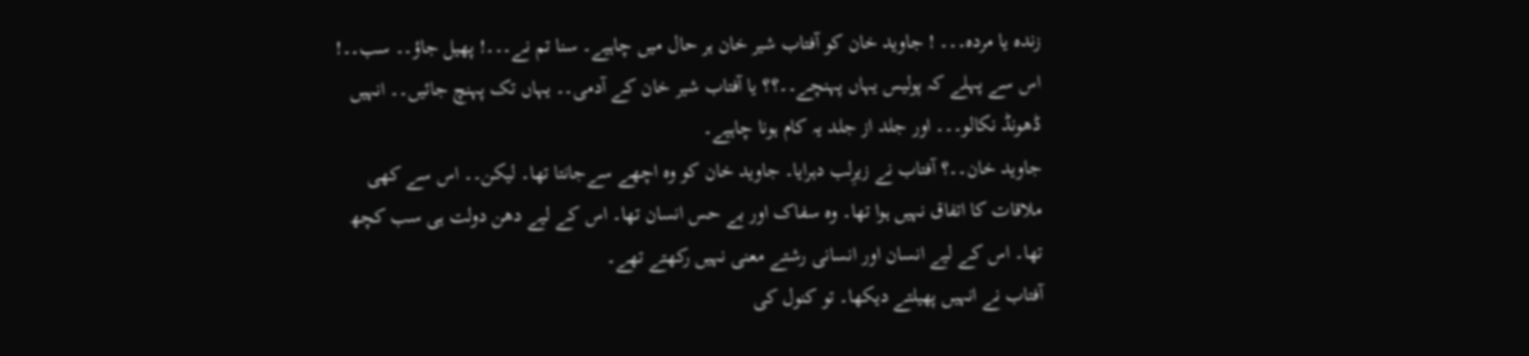زندہ یا مردہ۔۔۔ ! جاوید خان کو آفتاب شیر خان ہر حال میں چاہیے۔ سنا تم نے۔۔۔! پھیل جاؤ۔۔ سب۔۔! اس سے پہلے کہ پولیس یہاں پہنچے۔۔؟؟ یا آفتاب شیر خان کے آدمی۔۔ یہاں تک پہنچ جائیں۔۔ انہیں ڈھونڈ نکالو۔۔۔ اور جلد از جلد یہ کام ہونا چاہیے۔
جاوید خان۔۔؟ آفتاب نے زیرِلب دہرایا۔ جاوید خان کو وہ اچھے سےجانتا تھا۔ لیکن۔۔ اس سے کھی ملاقات کا اتفاق نہیں ہوا تھا۔ وہ سفاک اور بے حس انسان تھا۔ اس کے لیے دھن دولت ہی سب کچھ تھا۔ اس کے لیے انسان اور انسانی رشتے معنی نہیں رکھتے تھے۔
آفتاب نے انہیں پھیلتے دیکھا۔ تو کنول کی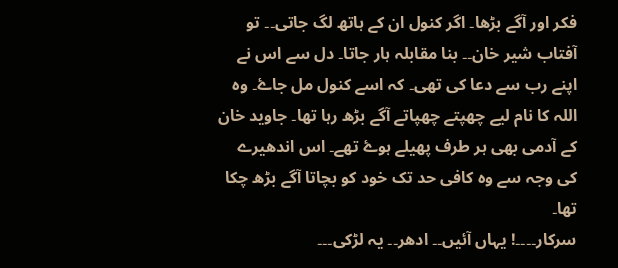فکر اور آگے بڑھا۔ اگر کنول ان کے ہاتھ لگ جاتی۔۔ تو آفتاب شیر خان۔۔ بنا مقابلہ ہار جاتا۔ دل سے اس نے اپنے رب سے دعا کی تھی۔ کہ اسے کنول مل جاۓ۔ وہ اللہ کا نام لیے چھپتے چھپاتے آگے بڑھ رہا تھا۔ جاوید خان کے آدمی بھی ہر طرف پھیلے ہوۓ تھے۔ اس اندھیرے کی وجہ سے وہ کافی حد تک خود کو بچاتا آگے بڑھ چکا تھا۔
سرکار۔۔۔۔! یہاں آئیں۔۔ ادھر۔۔ یہ لڑکی۔۔۔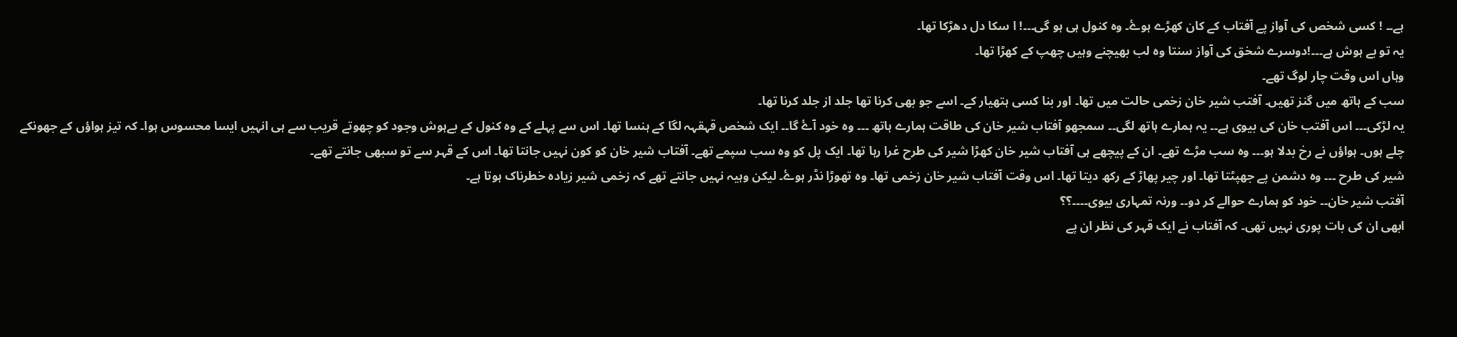ہے۔۔ ! کسی شخص کی آواز پے آفتاب کے کان کھڑے ہوۓ۔ وہ کنول ہی ہو گی۔۔۔! ا سکا دل دھڑکا تھا۔
یہ تو بے ہوش ہے۔۔۔!دوسرے شخق کی آواز سنتا وہ لب بھیچنے وہیں چھپ کے کھڑا تھا۔
وہاں اس وقت چار لوگ تھے۔
سب کے ہاتھ میں گنز تھیں۔ آفتب شیر خان زخمی حالت میں تھا۔ اور بنا کسی ہتھیار کے۔ اسے جو بھی کرنا تھا جلد از جلد کرنا تھا۔
یہ لڑکی۔۔۔ اس آفتب خان کی بیوی ہے۔۔ یہ ہمارے ہاتھ لگی۔۔ سمجھو آفتاب شیر خان کی طاقت ہمارے ہاتھ ۔۔۔ وہ خود آۓ گا۔۔ ایک شخص قہقہہ لگا کے ہنسا تھا۔ اس سے پہلے کے وہ کنول کے بےہوش وجود کو چھوتے قریب سے ہی انہیں ایسا محسوس ہوا۔ کہ تیز ہواؤں کے جھونکے چلے ہوں۔ ہواؤں نے رخ بدلا ہو۔۔۔ وہ سب مڑے تھے۔ ان کے پیچھے ہی آفتاب شیر خان کھڑا شیر کی طرح غرا رہا تھا۔ ایک پل کو وہ سب سپمے تھے۔ آفتاب شیر خان کو کون نہیں جانتا تھا۔ اس کے قہر سے تو سبھی جانتے تھے۔
شیر کی طرح ۔۔۔ وہ دشمن پے جھپٹتا تھا۔ اور چیر پھاڑ کے رکھ دیتا تھا۔ اس وقت آفتاب شیر خان زخمی تھا۔ وہ تھوڑا نڈر ہوۓ۔ لیکن وہیہ نہیں جانتے تھے کہ زخمی شیر زیادہ خطرناک ہوتا ہے۔
آفتب شیر خان۔۔ خود کو ہمارے حوالے کر دو۔۔ ورنہ تمہاری بیوی۔۔۔۔؟؟
ابھی ان کی بات پوری نہیں تھی۔ کہ آفتاب نے ایک قہر کی نظر ان پے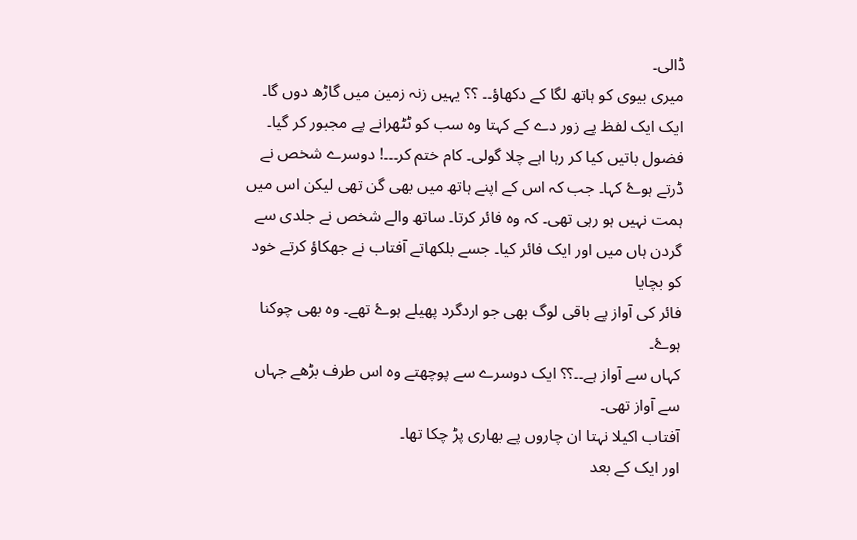ڈالی۔
میری بیوی کو ہاتھ لگا کے دکھاؤ۔۔ ؟؟ یہیں زنہ زمین میں گاڑھ دوں گا۔
ایک ایک لفظ پے زور دے کے کہتا وہ سب کو ٹٹھرانے پے مجبور کر گیا۔
فضول باتیں کیا کر رہا اہے چلا گولی۔ کام ختم کر۔۔۔! دوسرے شخص نے ڈرتے ہوۓ کہا۔ جب کہ اس کے اپنے ہاتھ میں بھی گن تھی لیکن اس میں ہمت نہیں ہو رہی تھی۔ کہ وہ فائر کرتا۔ ساتھ والے شخص نے جلدی سے گردن ہاں میں اور ایک فائر کیا۔ جسے بلکھاتے آفتاب نے جھکاؤ کرتے خود کو بچایا
فائر کی آواز پے باقی لوگ بھی جو اردگرد پھیلے ہوۓ تھے۔ وہ بھی چوکنا ہوۓ۔
کہاں سے آواز ہے۔۔؟؟ ایک دوسرے سے پوچھتے وہ اس طرف بڑھے جہاں سے آواز تھی۔
آفتاب اکیلا نہتا ان چاروں پے بھاری پڑ چکا تھا۔
اور ایک کے بعد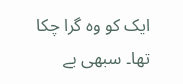ایک کو وہ گرا چکا تھا۔ سبھی بے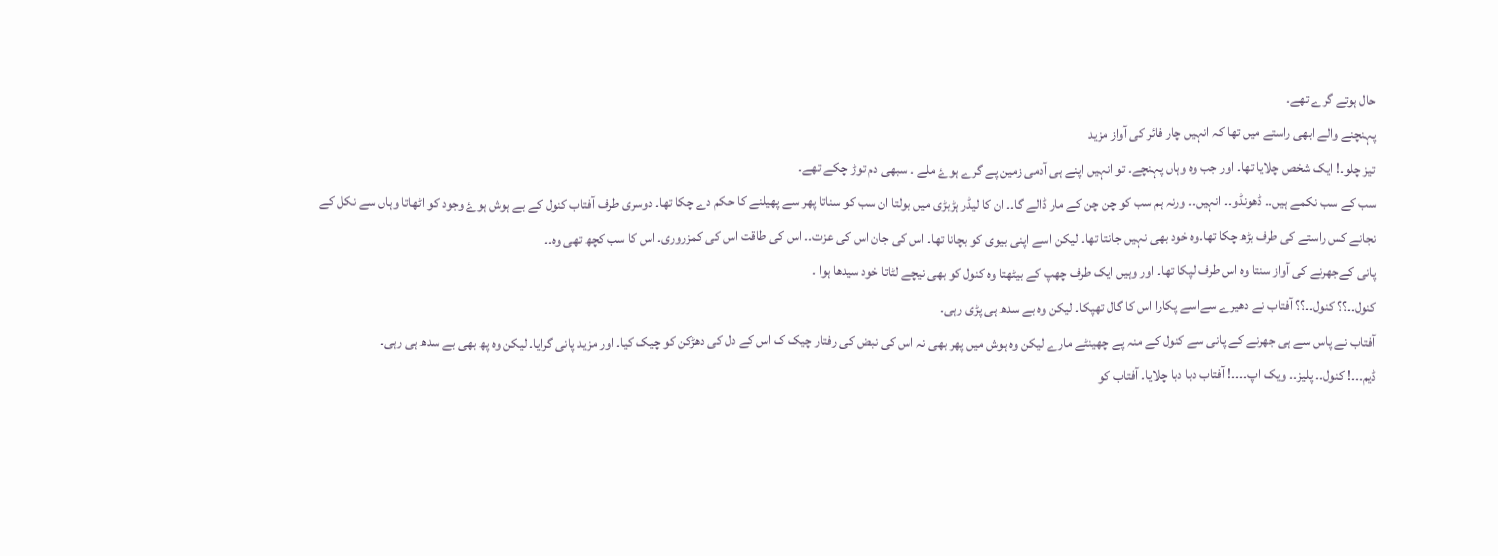حال ہوتے گرے تھے۔
پہنچنے والے ابھی راستے میں تھا کہ انہیں چار فائر کی آواز مزید
تیز چلو۔! ایک شخص چلایا تھا۔ اور جب وہ وہاں پہنچے۔ تو انہیں اپنے ہی آدمی زمین پے گرے ہوۓ ملے ۔ سبھی دم توڑ چکے تھے۔
سب کے سب نکمے ہیں۔۔ ڈھونڈو۔۔ انہیں۔۔ ورنہ ہم سب کو چن چن کے مار ڈالے گا۔۔ ان کا لیڈر ہڑبڑی میں بولتا ان سب کو سناتا پھر سے پھیلنے کا حکم دے چکا تھا۔ دوسری طرف آفتاب کنول کے بے ہوش ہوۓ وجود کو اٹھاتا وہاں سے نکل کے نجانے کس راستے کی طرف بڑھ چکا تھا۔وہ خود بھی نہیں جانتا تھا۔ لیکن اسے اپنی بیوی کو بچانا تھا۔ اس کی جان اس کی عزت۔۔ اس کی طاقت اس کی کمزروری۔ اس کا سب کچھ تھی وہ۔۔
پانی کےجھرنے کی آواز سنتا وہ اس طرف لپکا تھا۔ اور وہیں ایک طرف چھپ کے بیٹھتا وہ کنول کو بھی نیچے لٹاتا خود سیدھا ہوا ۔
کنول۔۔؟؟ کنول۔۔؟؟ آفتاب نے دھیرے سےاسے پکارا اس کا گال تھپکا۔ لیکن وہ بے سدھ ہی پڑی رہی۔
آفتاب نے پاس سے ہی جھرنے کے پانی سے کنول کے منہ پے چھینٹے مارے لیکن وہ ہوش میں پھر بھی نہ اس کی نبض کی رفتار چیک ک اس کے دل کی دھڑکن کو چیک کیا۔ اور مزید پانی گرایا۔ لیکن وہ پھ بھی بے سدھ ہی رہی۔
ڈیم۔۔۔! کنول۔۔ پلیز۔۔ ویک اپ۔۔۔۔! آفتاب دبا دبا چلایا۔ آفتاب کو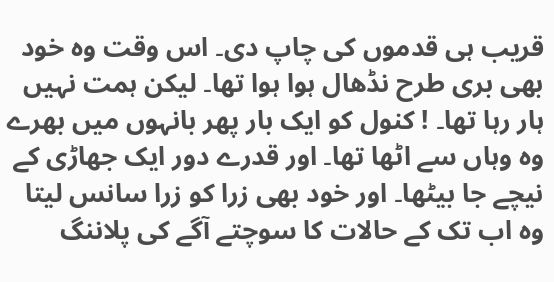قریب ہی قدموں کی چاپ دی۔ اس وقت وہ خود بھی بری طرح نڈھال ہوا ہوا تھا۔ لیکن ہمت نہیں ہار رہا تھا۔ ! کنول کو ایک بار پھر بانہوں میں بھرے وہ وہاں سے اٹھا تھا۔ اور قدرے دور ایک جھاڑی کے نیچے جا بیٹھا۔ اور خود بھی زرا کو زرا سانس لیتا وہ اب تک کے حالات کا سوچتے آگے کی پلاننگ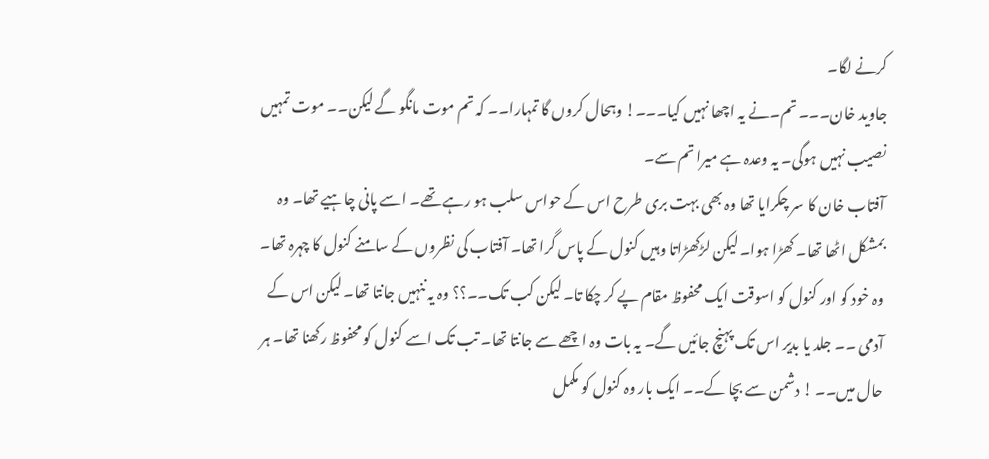کرنے لگا۔
جاوید خان۔۔۔ تم۔نے یہ اچھا نہیں کیا۔۔۔! وہحال کروں گا تمہارا۔۔ کہ تم موت مانگو گے لیکن۔۔ موت تمہیں نصیب نہیں ہوگی۔ یہ وعدہ ہے میرا تم سے۔
آفتاب خان کا سر چکرایا تھا وہ بھی بہت بری طرح اس کے حواس سلب ہو رہے تھے۔ اسے پانی چاہیے تھا۔ وہ بمشکل اٹھا تھا۔ کھڑا ہوا۔ لیکن لڑکھڑاتا وہیں کنول کے پاس گرا تھا۔ آفتاب کی نظروں کے سامنے کنول کا چہرہ تھا۔
وہ خود کو اور کنول کو اسوقت ایک محفوظ مقام پے کر چکا تا۔ لیکن کب تک۔۔؟؟ وہ یہ ننہیں جانتا تھا۔ لیکن اس کے آدمی ۔۔ جلد یا بدیر اس تک پہنچ جائیں گے۔ یہ بات وہ اچھے سے جانتا تھا۔ تب تک اسے کنول کو محفوظ رکھنا تھا۔ ہر حال میں۔۔ ! دشمن سے بچا کے۔۔ ایک بار وہ کنول کو مکمل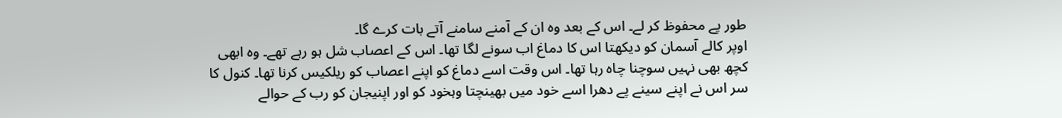طور پے محفوظ کر لے۔ اس کے بعد وہ ان کے آمنے سامنے آتے بات کرے گا۔
اوپر کالے آسمان کو دیکھتا اس کا دماغ اب سونے لگا تھا۔ اس کے اعصاب شل ہو رہے تھے۔ وہ ابھی کچھ بھی نہیں سوچنا چاہ رہا تھا۔ اس وقت اسے دماغ کو اپنے اعصاب کو ریلکیس کرنا تھا۔ کنول کا سر اس نے اپنے سینے پے دھرا اسے خود میں بھینچتا وہخود کو اور اپنیجان کو رب کے حوالے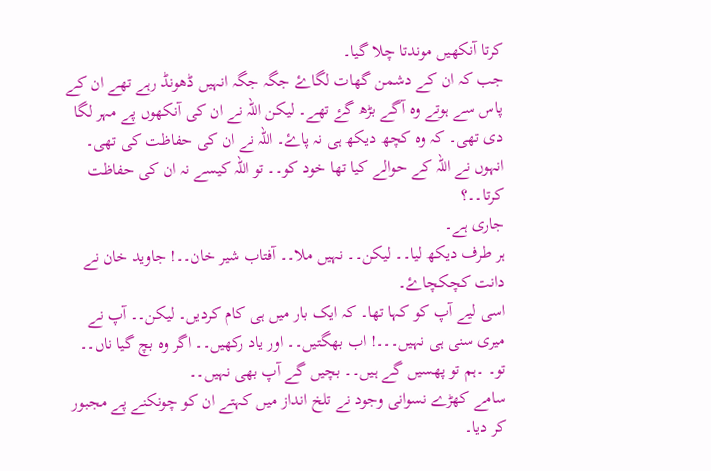کرتا آنکھیں موندتا چلا گیا۔
جب کہ ان کے دشمن گھات لگاۓ جگہ جگہ انہیں ڈھونڈ رہے تھے ان کے پاس سے ہوتے وہ آگے بڑھ گۓ تھے۔ لیکن اللہ نے ان کی آنکھوں پے مہر لگا دی تھی۔ کہ وہ کچھ دیکھ ہی نہ پاۓ۔ اللہ نے ان کی حفاظت کی تھی۔ انہوں نے اللہ کے حوالے کیا تھا خود کو۔۔ تو اللہ کیسے نہ ان کی حفاظت کرتا۔۔؟
جاری ہے۔
ہر طرف دیکھ لیا۔۔ لیکن۔۔ نہیں ملا۔۔ آفتاب شیر خان۔۔! جاوید خان نے دانت کچکچاۓ۔
اسی لیے آپ کو کہا تھا۔ کہ ایک بار میں ہی کام کردیں۔ لیکن۔۔ آپ نے میری سنی ہی نہیں۔۔۔! اب بھگتیں۔۔ اور یاد رکھیں۔۔ اگر وہ بچ گیا ناں۔۔ تو۔ ۔ہم تو پھسیں گے ہیں۔۔ بچیں گے آپ بھی نہیں۔۔
سامے کھڑے نسوانی وجود نے تلخ انداز میں کہتے ان کو چونکنے پے مجبور کر دیا۔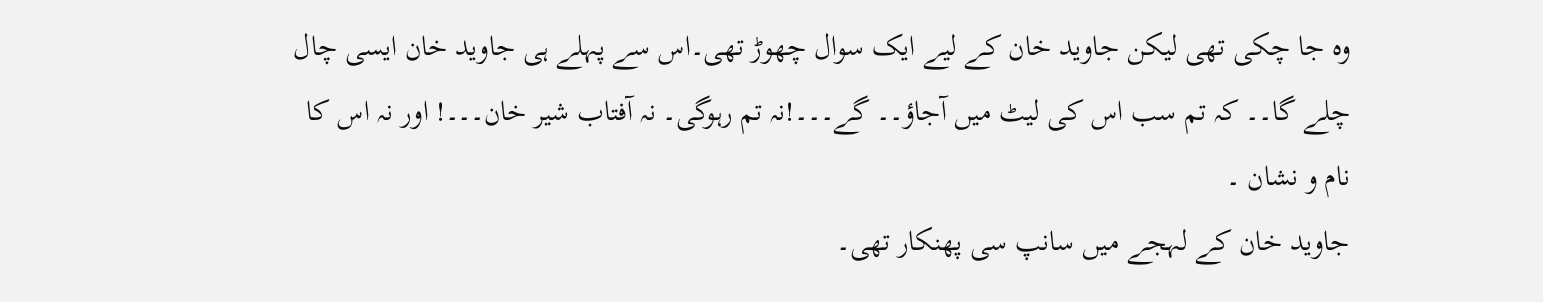وہ جا چکی تھی لیکن جاوید خان کے لیے ایک سوال چھوڑ تھی۔اس سے پہلے ہی جاوید خان ایسی چال چلے گا۔۔ کہ تم سب اس کی لیٹ میں آجاؤ۔۔ گے۔۔۔!نہ تم رہوگی۔ نہ آفتاب شیر خان۔۔۔! اور نہ اس کا نام و نشان ۔
جاوید خان کے لہجے میں سانپ سی پھنکار تھی۔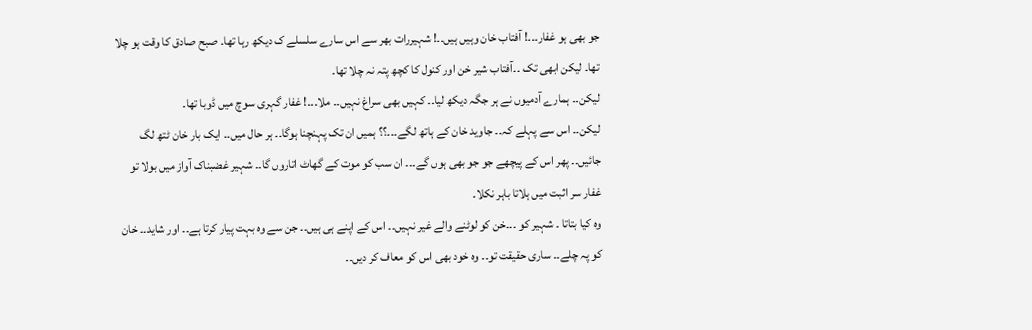جو بھی ہو غفار۔۔۔! آفتاب خان وہیں ہیں۔۔! شہیررات بھر سے اس سارے سلسلے ک دیکھ رہا تھا۔ صبح صادق کا وقت ہو چلا تھا۔ لیکن ابھی تک ۔۔آفتاب شیر خن اور کنول کا کچھ پتہ نہ چلا تھا۔
لیکن۔۔ ہمارے آدمیوں نے ہر جگہ دیکھ لیا۔۔ کہیں بھی سراغ نہیں۔۔ ملا۔۔۔! غفار گہری سوچ میں ڈوبا تھا۔
لیکن۔۔ اس سے پہلے کہ۔۔ جاوید خان کے ہاتھ لگے۔۔۔؟؟ ہمیں ان تک پہنچنا ہوگا۔۔ ہر حال میں۔۔ ایک بار خان ٹتھ لگ جائیں۔۔ پھر اس کے پیچھے جو جو بھی ہوں گے۔۔۔ ان سب کو موت کے گھاٹ اتاروں گا۔۔ شہیر غضبناک آواز میں بولا تو غفار سر اثبت میں ہلاتا باہر نکلا۔
وہ کیا بتاتا ۔ شہیر کو ۔۔۔خن کو لوٹنے والے غیر نہیں۔۔ اس کے اپنے ہی ہیں۔۔ جن سے وہ بہت پیار کرتا ہے۔۔ اور شاید۔۔ خان کو پہ چلے۔۔ ساری حقیقت تو۔۔ وہ خود بھی اس کو معاف کر دیں۔۔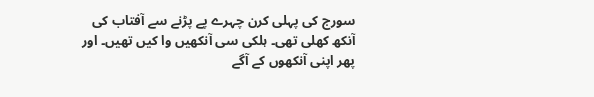سورج کی پہلی کرن چہرے پے پڑنے سے آفتاب کی آنکھ کھلی تھی۔ ہلکی سی آنکھیں وا کیں تھیں۔ اور پھر اپنی آنکھوں کے آگے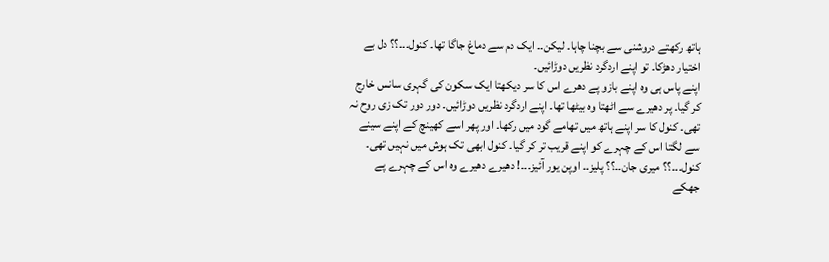ہاتھ رکھتے دروشنی سے بچنا چاہا۔ لیکن۔۔ ایک دم سے دماغ جاگا تھا۔ کنول۔۔۔؟؟ دل بے اختیار دھڑکا۔ تو اپنے اردگرد نظریں دوڑائیں۔
اپنے پاس ہی وہ اپنے بازو پے دھرے اس کا سر دیکھتا ایک سکون کی گہری سانس خارج کر گیا۔ پر دھیرے سے اٹھتا وہ بیٹھا تھا۔ اپنے اردگرد نظریں دوڑائیں۔ دور دور تک زی روح نہ تھی۔ کنول کا سر اپنے ہاتھ میں تھامے گود میں رکھا۔ اور پھر اسے کھینچ کے اپنے سینے سے لگتا اس کے چہرے کو اپنے قریب تر کر گیا۔ کنول ابھی تک ہوش میں نہیں تھی۔
کنول۔۔۔؟؟ میری جان۔۔؟؟ پلیز۔۔ اوپن یور آئیز۔۔۔! دھیرے دھیرے وہ اس کے چہرے پے جھکے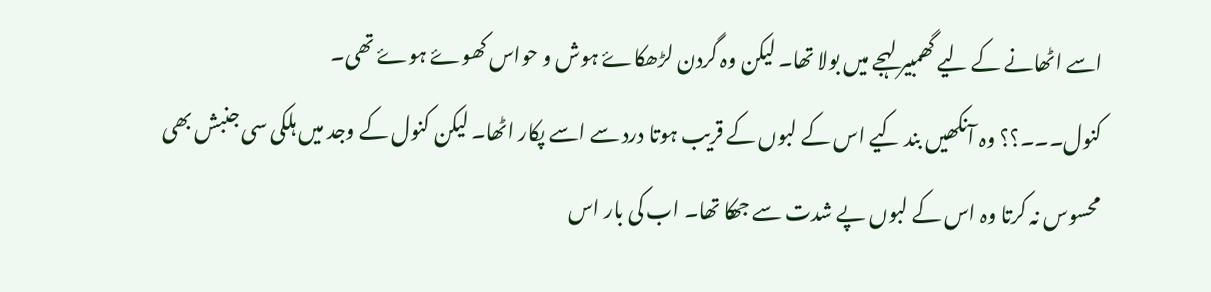اسے اٹھانے کے لیے گھمبیر لہجے میں بولا تھا۔ لیکن وہ گردن لڑھکاۓ ہوش و حواس کھوۓ ہوۓ تھی۔
کنول۔۔۔؟؟ وہ آنکھیں بند کیے اس کے لبوں کے قریب ہوتا درد سے اسے پکار اٹھا۔ لیکن کنول کے وجد میں ہلکی سی جنبش بھی محسوس نہ کرتا وہ اس کے لبوں پے شدت سے جھکا تھا۔ اب کی بار اس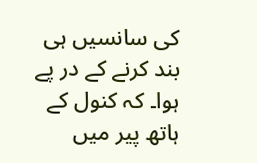کی سانسیں ہی بند کرنے کے در پے ہوا۔ کہ کنول کے ہاتھ پیر میں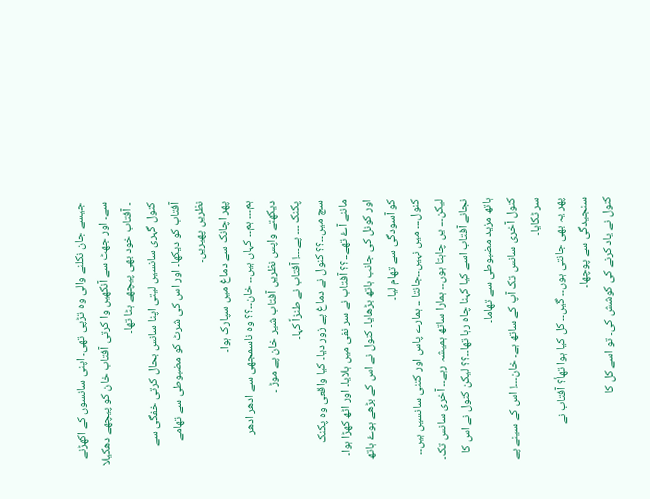جیسے جان نکلنے والی وہ تڑپی تھی۔ اپنی سانسوں کے اکھڑنے سے۔ اور جھٹ سے آنکھیں وا کرتی آفتاب خان کو پیچھے دھکیلا ۔ آفتاب خود بھی پیچھے ہٹا تھا۔
کنول گہری سانسیں لیتی اپنا سانس بحال کرتی خفگی سے آفتاب کو دیکھا۔ اور اس کی شرٹ کو مضبوطی سے تھامے نظریں پھیریں۔
پھر اچانک سے دماغ میں سپارک ہوا۔
ہم۔۔۔ ہم۔۔ کہاں ہیں۔۔ خان۔۔؟؟ وہ ناسمجھی سے ادھر ادھر دیکھتے واپس نظریں آفتاب شیر خان پے موڑ ۔
پکنک ۔۔۔ پے۔۔۔! آفتاب نے طنزاً کہا۔
سچ میں۔۔؟؟ کنول نے دماغ پے زور دیا۔ کیا واقعی وہ پکنک ماننے آۓ تھے۔۔؟؟ آفتاب نے سر نفی میں ہلایا۔ اور اٹھ کھڑا ہوا۔ اور کونل کی جانب ہاتھ بڑھایا۔ کنول نے اس کے بڑھے ہوۓ ہاتھ کو آسودگی سے تھام لیا۔
کنول۔۔۔ میں نہیں۔۔جانتا ۔۔ ہمارے پاس اور کتنی سانسیں ہیں۔۔ لیکن۔۔۔ یں چاہتا ہوں۔۔ ہمارا ساتھ ہمیشہ رہے۔۔ آخری سانس تک۔
نجانے آفتاب اسے کیا کہنا چاہ رہا تھا۔۔؟؟ لیکن کنول نے اس کا ہاتھ مزید مضبوطی سے تھاما۔
کنول آخری سانس تک آپ کے ساتھ ہے۔ خان۔۔۔! اس کے سینے پے سر ٹکایا۔
پھر یہ بھی جانتی ہوں۔۔ گیں۔۔ کل کیا ہوا تھأ؟ آفتاب نے سنجیدگی سے پوچھا۔
کنول نے یاد کرنے کی کوشش کی۔ تو اسے کل کا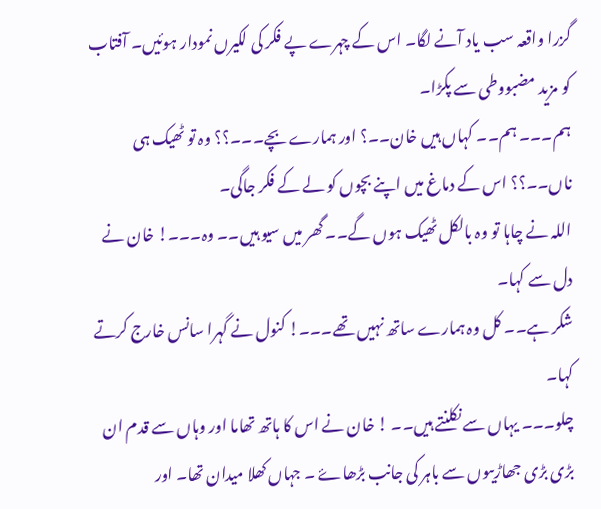گزرا واقعہ سب یاد آنے لگا۔ اس کے چہرے پے فکر کی لکیرں نمودار ہوئیں۔ آفتاب کو مزید مضبووطی سے پکڑا۔
ہم۔۔۔ ہم۔۔ کہاں ہیں خان۔۔؟ اور ہمارے بچے۔۔۔؟؟ وہ تو ٹھیک ہی ناں۔۔؟؟ اس کے دماغ میں اپنے بچوں کو لے کے فکر جاگی۔
اللہ نے چاہا تو وہ بالکل ٹھیک ہوں گے۔۔ گھر میں سیو ہیں۔۔ وہ۔۔۔! خان نے دل سے کہا۔
شکر ہے۔۔ کل وہ ہمارے ساتھ نہیں تھے۔۔۔! کنول نے گہرا سانس خارج کرتے کہا۔
چلو۔۔۔ یہاں سے نکلنتے ہیں۔۔ ! خان نے اس کا ہاتھ تھاما اور وہاں سے قدم ان بڑی بڑی جھاڑیںوں سے باہر کی جانب بڑھاۓ ۔ جہاں کھلا میدان تھا۔ اور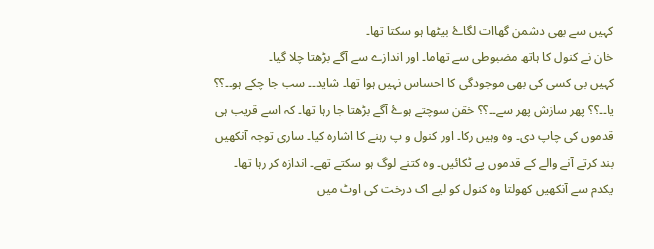کہیں سے بھی دشمن گھاات لگاۓ بیٹھا ہو سکتا تھا۔
خان نے کنول کا ہاتھ مضبوطی سے تھاما۔ اور اندازے سے آگے بڑھتا چلا گیا۔
کہیں بی کسی کی بھی موجودگی کا احساس نہیں ہوا تھا۔ شاید۔۔ سب جا چکے ہو۔۔؟؟ یا۔۔؟؟ پھر سازش پھر سے۔۔؟؟ خقن سوچتے ہوۓ آگے بڑھتا جا رہا تھا۔ کہ اسے قریب ہی قدموں کی چاپ دی۔ وہ وہیں رکا۔ اور کنول و پ رہنے کا اشارہ کیا۔ ساری توجہ آنکھیں بند کرتے آنے والے کے قدموں پے ٹکائیں۔ وہ کتنے لوگ ہو سکتے تھے۔ اندازہ کر رہا تھا۔ یکدم سے آنکھیں کھولتا وہ کنول کو لیے اک درخت کی اوٹ میں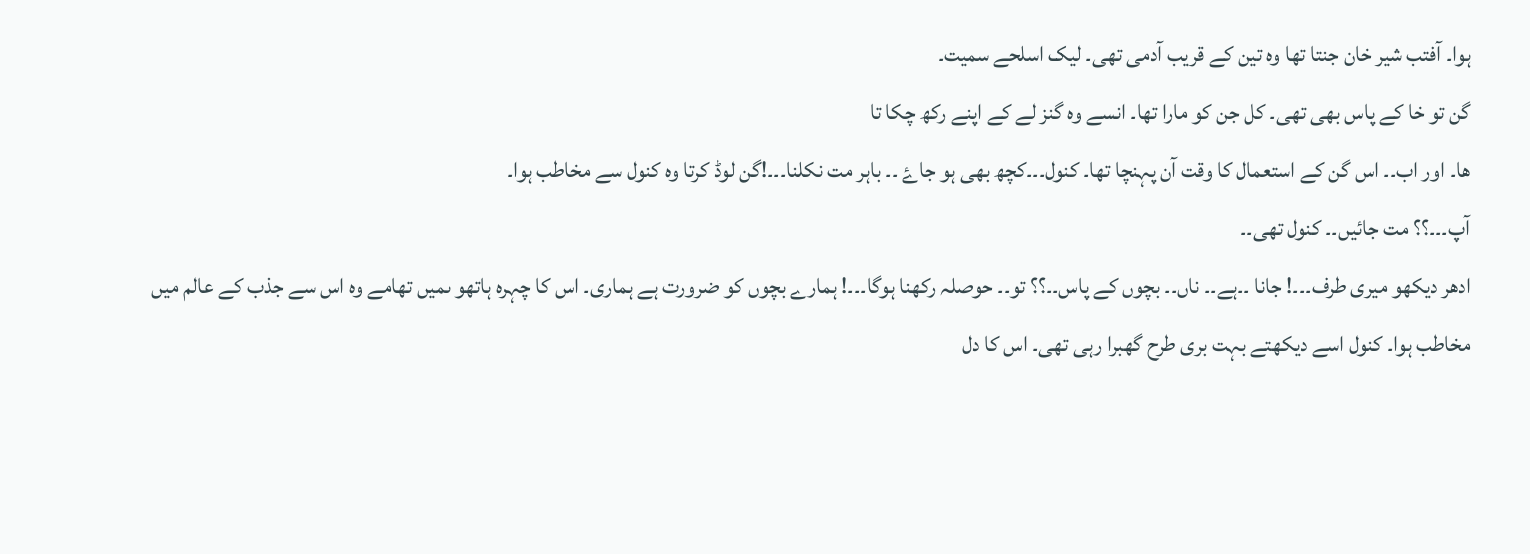ہوا۔ آفتب شیر خان جنتا تھا وہ تین کے قریب آدمی تھی۔ لیک اسلحے سمیت۔
گن تو خا کے پاس بھی تھی۔ کل جن کو مارا تھا۔ انسے وہ گنز لے کے اپنے رکھ چکا تا
ھا۔ اور اب۔۔ اس گن کے استعمال کا وقت آن پہنچا تھا۔ کنول۔۔۔کچھ بھی ہو جاۓ ۔۔ باہر مت نکلنا۔۔۔!گن لوڈ کرتا وہ کنول سے مخاطب ہوا۔
آپ۔۔۔؟؟ مت جائیں۔۔ کنول تھی۔۔
ادھر دیکھو میری طرف۔۔۔! جانا ۔۔ہے۔۔ ناں۔۔ بچوں کے پاس۔۔؟؟ تو۔۔ حوصلہ رکھنا ہوگا۔۔۔! ہمارے بچوں کو ضرورت ہے ہماری۔ اس کا چہرہ ہاتھو ںمیں تھامے وہ اس سے جذب کے عالم میں مخاطب ہوا۔ کنول اسے دیکھتے بہت بری طرح گھبرا رہی تھی۔ اس کا دل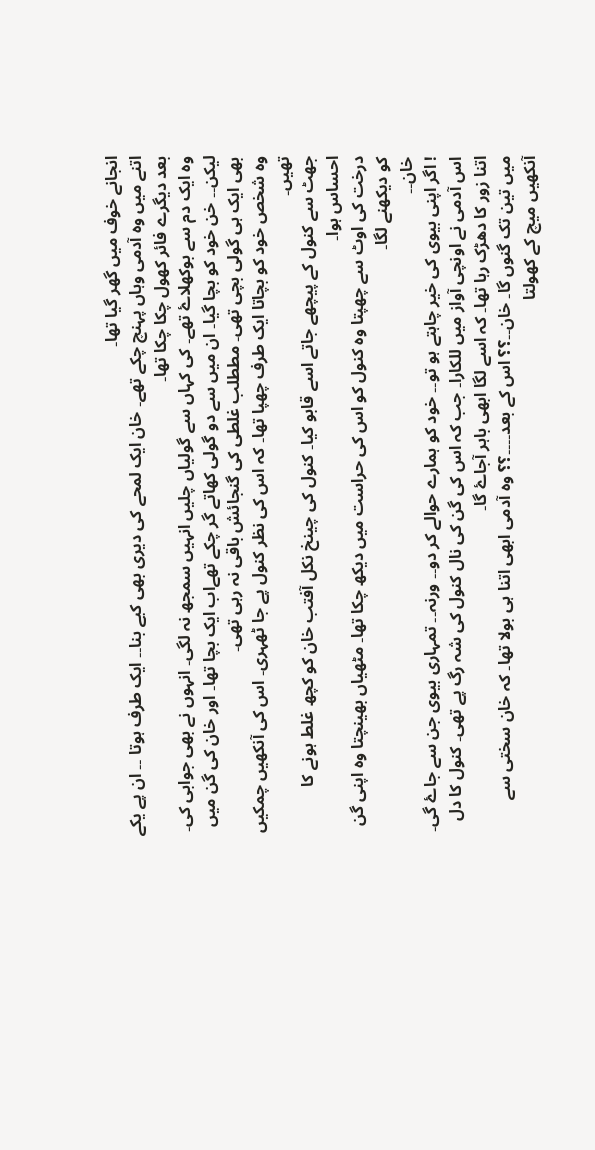انجانے خوف میں گھر گیا تھا۔
اتنے میں وہ آدمی وہاں پہنچ چکے تھے۔ خان ایک لمحے کی دیری بھی کیے بنا۔۔ ایک طرف ہوتا ۔۔ ان پے یکے بعد دیگرے فائر کھول چکا چکا تھا۔
وہ ایک دم سے بوکھلاۓ تھے۔ کی کہاں سے گولیاں چلیں انہیں سمجھ نہ لگی۔ انہوں نے بھی جوابی کی۔ لیکن۔۔ خن خود کو بچا گیا۔ ان میں سے دو گولی کھاتے گر چکے تھےاب ایک بچا تھا۔ اور خان کی گن میں بھی ایک ہی گولی بچی تھی۔ مططلب غلطی کی گنجائش باقی نہ رہی تھی۔
وہ شخص خود کو بچاتا ایک طرف چھپا تھا۔ کہ اس کی نظر کنول پے جا ٹھہری۔ اس کی آنکھیں چمکیں تھیں۔
جھٹ سے کنول کے پیچھے جاتے اسے قابو کیا۔ کنول کی چینخ نکل آفتب خان کو کچھ غلط ہونے کا احساس ہوا۔
درخت کی اوٹ سے چھپتا وہ کنول کو اس کی حراست میں دیکھ چکا تھا۔ مٹھیاں بھینچتا وہ اپنی گن کو دیکھنے لگا۔
خان۔۔
! اگر اپنی بیوی کی خیر چاہتے ہو تو۔۔ خود کو ہمارے حوالے کر دو۔۔ ورنہ۔۔ تمہاری بیوی جن سے جاۓ گی۔ اس آدمی نے اونچی آواز میں للکارا۔ جب کہ اس کی گن کی نال کنول کی شہ رگ پے تھی۔ کنول کا دل اتنا زور کا دھڑک رہا تھا۔ کہ اسے لگا ابھی باہر آجاۓ گا۔
میں تین تک گنوں گا۔ خان۔۔؟؟ اس کے بعد۔۔۔۔؟؟ وہ آدمی ابھی اتنا ہی بولا تھا۔ کہ خان سختی سے آنکھیں میچ کے کھولتا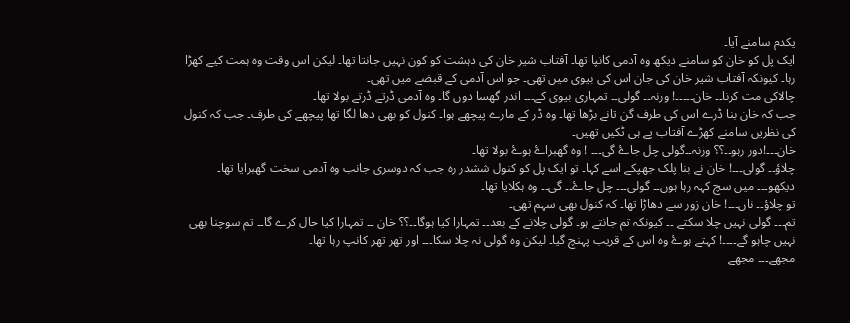یکدم سامنے آیا۔
ایک پل کو خان کو سامنے دیکھ وہ آدمی کانپا تھا۔ آفتاب شیر خان کی دہشت کو کون نہیں جانتا تھا۔ لیکن اس وقت وہ ہمت کیے کھڑا رہا۔ کیونکہ آفتاب شیر خان کی جان اس کی بیوی میں تھی۔ جو اس آدمی کے قبضے میں تھی۔
چالاکی مت کرنا۔۔ خان۔۔۔۔۔! ورنہ۔۔ گولی۔۔ تمہاری بیوی کے۔۔۔ اندر گھسا دوں گا۔ وہ آدمی ڈرتے ڈرتے بولا تھا۔
جب کہ خان بنا ڈرے اس کی طرف گن تانے بڑھا تھا۔ وہ ڈر کے مارے پیچھے ہوا۔ کنول کو بھی دھا لگا تھا پیچھے کی طرف۔ جب کہ کنول کی نظریں سامنے کھڑے آفتاب پے ہی ٹکیں تھیں۔
خان۔۔۔!دور رہو۔۔؟؟ ورنہ۔۔گولی چل جاۓ گی۔۔۔ ! وہ گھبراۓ ہوۓ بولا تھا۔
چلاؤ۔۔ گولی۔۔۔! خان نے بنا پلک جھپکے اسے کہا۔ تو ایک پل کو کنول ششدر رہ جب کہ دوسری جانب وہ آدمی سخت گھبرایا تھا۔
دیکھو۔۔۔ میں سچ کہہ رہا ہوں۔۔ گولی۔۔۔ چل جاۓ۔۔ گی۔۔ وہ ہکلایا تھا۔
تو چلاؤ۔۔ ناں۔۔۔! خان زور سے دھاڑا تھا۔ کہ کنول بھی سہم تھی۔
تم۔۔۔ گولی نہیں چلا سکتے ۔۔ کیونکہ تم جانتے ہو۔ گولی چلانے کے بعد۔۔ تمہارا کیا ہوگا۔۔؟؟ خان ۔۔ تمہارا کیا حال کرے گا۔۔ تم سوچنا بھی نہیں چاہو گے۔۔۔۔! کہتے ہوۓ وہ اس کے قریب پہنچ گیا۔ لیکن وہ گولی نہ چلا سکا۔۔۔ اور تھر تھر کانپ رہا تھا۔
مجھے۔۔۔ مجھے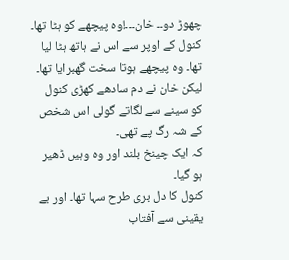چھوڑ دو۔۔ خان۔۔۔!وہ پیچھے کو ہٹا تھا۔ کنول کے اوپر سے اس نے ہاتھ ہٹا لیا تھا۔ وہ پیچھے ہوتا سخت گھبرایا تھا۔ لیکن خان نے دم سادھے کھڑی کنول کو سینے سے لگاتے گولی اس شخص کے شہ رگ پے تھی۔
کہ ایک چینخ بلند اور وہ وہیں ڈھیر ہو گیا۔
کنول کا دل بری طرح سہا تھا۔ اور بے یقینی سے آفتاب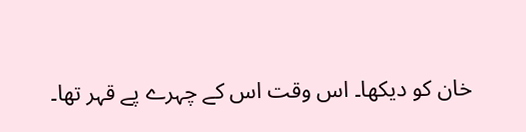خان کو دیکھا۔ اس وقت اس کے چہرے پے قہر تھا۔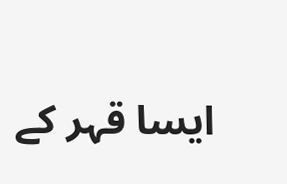ایسا قہر کے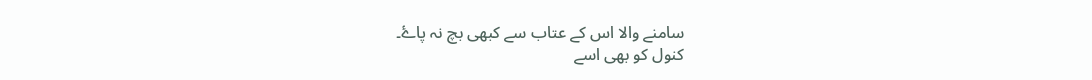سامنے والا اس کے عتاب سے کبھی بچ نہ پاۓ۔
کنول کو بھی اسے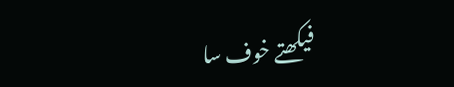فیکھتے خوف سا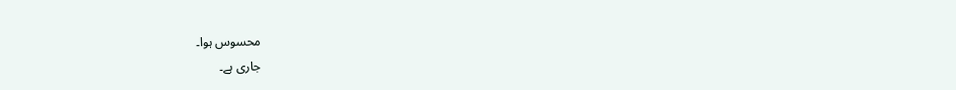محسوس ہوا۔
جاری ہے۔